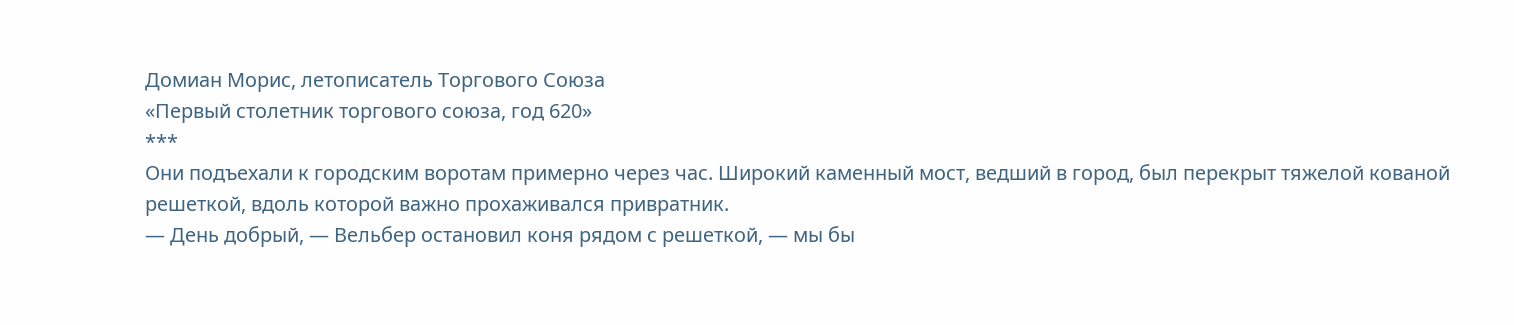Домиан Морис, летописатель Торгового Союза
«Первый столетник торгового союза, год 620»
***
Они подъехали к городским воротам примерно через час. Широкий каменный мост, ведший в город, был перекрыт тяжелой кованой решеткой, вдоль которой важно прохаживался привратник.
— День добрый, — Вельбер остановил коня рядом с решеткой, — мы бы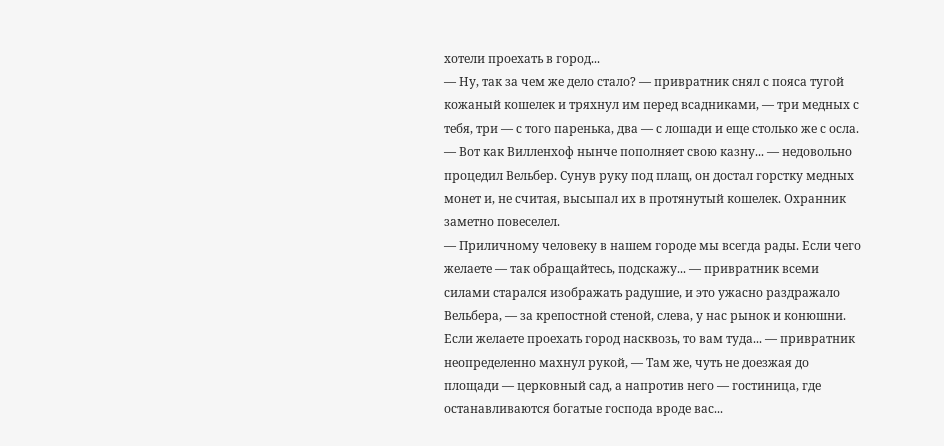хотели проехать в город...
— Ну, так за чем же дело стало? — привратник снял с пояса тугой кожаный кошелек и тряхнул им перед всадниками, — три медных с тебя, три — с того паренька, два — с лошади и еще столько же с осла.
— Вот как Вилленхоф нынче пополняет свою казну... — недовольно процедил Вельбер. Сунув руку под плащ, он достал горстку медных монет и, не считая, высыпал их в протянутый кошелек. Охранник заметно повеселел.
— Приличному человеку в нашем городе мы всегда рады. Если чего желаете — так обращайтесь, подскажу... — привратник всеми силами старался изображать радушие, и это ужасно раздражало Вельбера, — за крепостной стеной, слева, у нас рынок и конюшни. Если желаете проехать город насквозь, то вам туда... — привратник неопределенно махнул рукой, — Там же, чуть не доезжая до площади — церковный сад, а напротив него — гостиница, где останавливаются богатые господа вроде вас...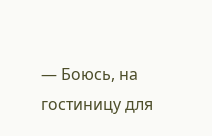— Боюсь, на гостиницу для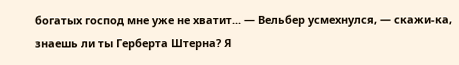богатых господ мне уже не хватит... — Вельбер усмехнулся, — скажи-ка, знаешь ли ты Герберта Штерна? Я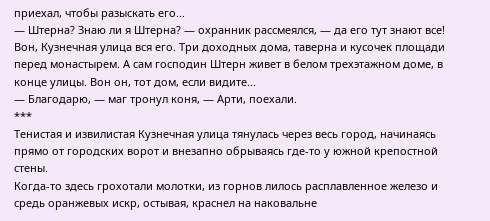приехал, чтобы разыскать его...
— Штерна? Знаю ли я Штерна? — охранник рассмеялся, — да его тут знают все! Вон, Кузнечная улица вся его. Три доходных дома, таверна и кусочек площади перед монастырем. А сам господин Штерн живет в белом трехэтажном доме, в конце улицы. Вон он, тот дом, если видите...
— Благодарю, — маг тронул коня, — Арти, поехали.
***
Тенистая и извилистая Кузнечная улица тянулась через весь город, начинаясь прямо от городских ворот и внезапно обрываясь где-то у южной крепостной стены.
Когда-то здесь грохотали молотки, из горнов лилось расплавленное железо и средь оранжевых искр, остывая, краснел на наковальне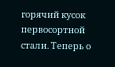горячий кусок первосортной стали. Теперь о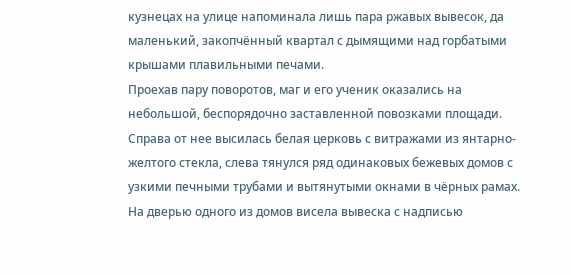кузнецах на улице напоминала лишь пара ржавых вывесок, да маленький, закопчённый квартал с дымящими над горбатыми крышами плавильными печами.
Проехав пару поворотов, маг и его ученик оказались на небольшой, беспорядочно заставленной повозками площади. Справа от нее высилась белая церковь с витражами из янтарно-желтого стекла, слева тянулся ряд одинаковых бежевых домов с узкими печными трубами и вытянутыми окнами в чёрных рамах. На дверью одного из домов висела вывеска с надписью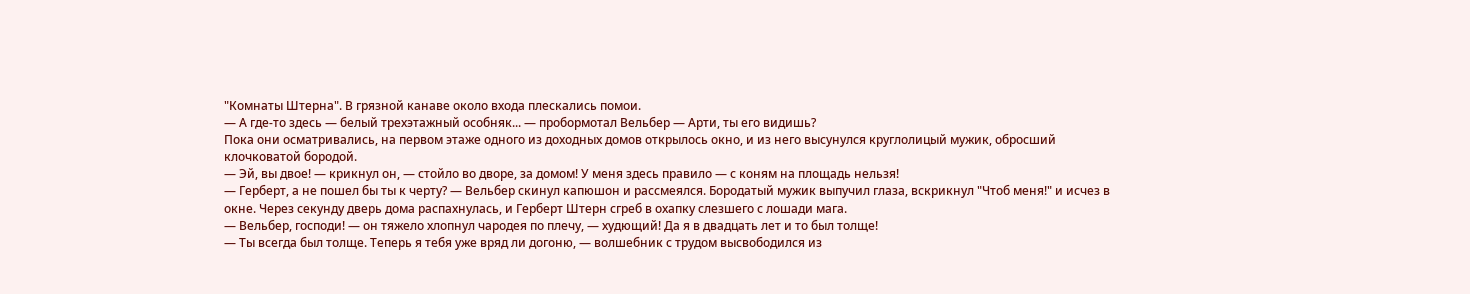"Комнаты Штерна". В грязной канаве около входа плескались помои.
— А где-то здесь — белый трехэтажный особняк... — пробормотал Вельбер — Арти, ты его видишь?
Пока они осматривались, на первом этаже одного из доходных домов открылось окно, и из него высунулся круглолицый мужик, обросший клочковатой бородой.
— Эй, вы двое! — крикнул он, — стойло во дворе, за домом! У меня здесь правило — с коням на площадь нельзя!
— Герберт, а не пошел бы ты к черту? — Вельбер скинул капюшон и рассмеялся. Бородатый мужик выпучил глаза, вскрикнул "Чтоб меня!" и исчез в окне. Через секунду дверь дома распахнулась, и Герберт Штерн сгреб в охапку слезшего с лошади мага.
— Вельбер, господи! — он тяжело хлопнул чародея по плечу, — худющий! Да я в двадцать лет и то был толще!
— Ты всегда был толще. Теперь я тебя уже вряд ли догоню, — волшебник с трудом высвободился из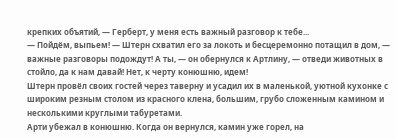крепких объятий, — Герберт, у меня есть важный разговор к тебе...
— Пойдём, выпьем! — Штерн схватил его за локоть и бесцеремонно потащил в дом, — важные разговоры подождут! А ты, — он обернулся к Артлину, — отведи животных в стойло, да к нам давай! Нет, к черту конюшню, идем!
Штерн провёл своих гостей через таверну и усадил их в маленькой, уютной кухонке с широким резным столом из красного клена, большим, грубо сложенным камином и несколькими круглыми табуретами.
Арти убежал в конюшню. Когда он вернулся, камин уже горел, на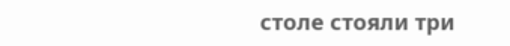столе стояли три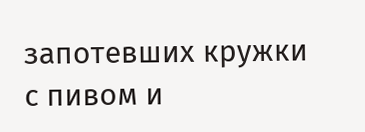запотевших кружки с пивом и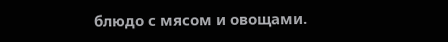блюдо с мясом и овощами.